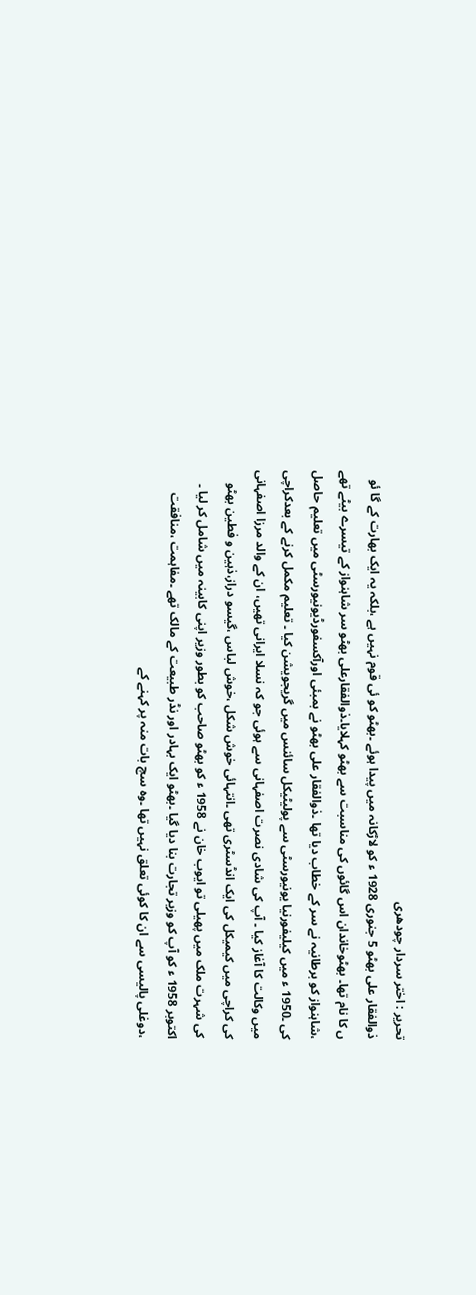تحریر : اختر سردار چودھری
ذوالفقار علی بھٹو 5 جنوری 1928 ء کو لاڑکانہ میں پیدا ہوئے ۔بھٹو کو ئی قوم نہیں ہے ،بلکہ یہ ایک بھارت کے گا ئو ں کا نام تھا۔ بھٹوخاندان اس گائوں کی مناسبت سے بھٹو کہلایا۔ذوالفقارعلی بھٹو سر شاہنواز کے تیسرے بیٹے تھے ،شاہنواز کو برطانیہ نے سر کے خطاب دیا تھا ۔ذوالفقار علی بھٹو نے بمبئی اورآکسفورڈیونیورسٹی میں تعلیم حاصل کی ۔1950 ء میں کیلیفورنیا یونیورسٹی سے پولیٹیکل سائنس میں گریجویشن کیا ۔ تعلیم مکمل کرنے کے بعدکراچی میں وکالت کا آغاز کیا ۔ آپ کی شادی نصرت اصفہانی سے ہوئی جو کہ نسلا ایرانی تھیں، ان کے والد مرزا اصفہانی کی کراچی میں کیمیکل کی ایک انڈسٹری تھی ۔انتہائی خوش شکل ،خوش لباس ،گیسو دراز،ذہین و فطین بھٹو کی شہرت ملک میں پھیلی تو ایوب خان نے 1958 ء کو بھٹو صاحب کو بطور وزیر اپنی کابینہ میں شامل کر لیا ۔ اکتوبر 1958 ء کو آپ کو وزیر تجارت بنا دیا گیا ۔بھٹو ایک بہادر اور نڈر طبیعت کے مالک تھے ۔مفاہمت ،منافقت ،دوغلی پالیسی سے ان کا کوئی تعلق نہیں تھا ۔وہ سچ بات منہ پر کہنے کے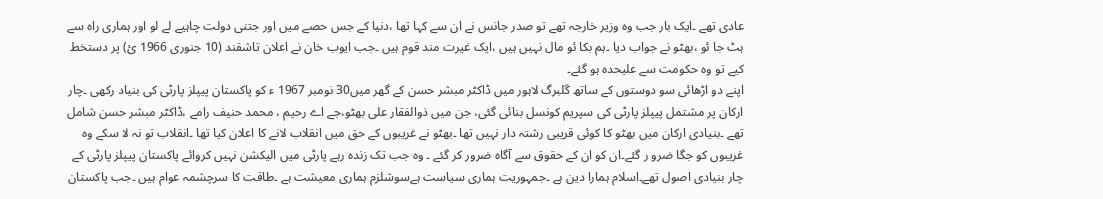عادی تھے ۔ایک بار جب وہ وزیر خارجہ تھے تو صدر جانس نے ان سے کہا تھا ،دنیا کے جس حصے میں اور جتنی دولت چاہیے لے لو اور ہماری راہ سے ہٹ جا ئو ،بھٹو نے جواب دیا ۔ہم بکا ئو مال نہیں ہیں ،ایک غیرت مند قوم ہیں ۔جب ایوب خان نے اعلان تاشقند (10 جنوری 1966 ئ) پر دستخط کیے تو وہ حکومت سے علیحدہ ہو گئے۔
اپنے دو اڑھائی سو دوستوں کے ساتھ گلبرگ لاہور میں ڈاکٹر مبشر حسن کے گھر میں30 نومبر 1967 ء کو پاکستان پیپلز پارٹی کی بنیاد رکھی ۔چار ارکان پر مشتمل پیپلز پارٹی کی سپریم کونسل بنائی گئی، جن میں ذوالفقار علی بھٹو،جے اے رحیم ، محمد حنیف رامے ،ڈاکٹر مبشر حسن شامل تھے ۔بنیادی ارکان میں بھٹو کا کوئی قریبی رشتہ دار نہیں تھا ۔بھٹو نے غریبوں کے حق میں انقلاب لانے کا اعلان کیا تھا ۔انقلاب تو نہ لا سکے وہ غریبوں کو جگا ضرو ر گئے۔ان کو ان کے حقوق سے آگاہ ضرور کر گئے ۔ وہ جب تک زندہ رہے پارٹی میں الیکشن نہیں کروائے پاکستان پیپلز پارٹی کے چار بنیادی اصول تھے۔اسلام ہمارا دین ہے ۔جمہوریت ہماری سیاست ہےسوشلزم ہماری معیشت ہے ۔طاقت کا سرچشمہ عوام ہیں ۔جب پاکستان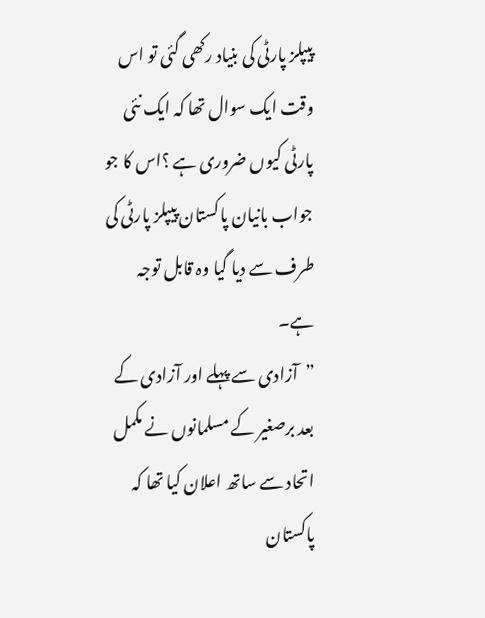پیپلز پارٹی کی بنیاد رکھی گئی تو اس وقت ایک سوال تھا کہ ایک نئی پارٹی کیوں ضروری ہے ؟اس کا جو جواب بانیان پاکستان پیپلز پارٹی کی طرف سے دیا گیا وہ قابل توجہ ہے۔
”آزادی سے پہلے اور آزادی کے بعد برصغیر کے مسلمانوں نے مکمل اتحاد سے ساتھ اعلان کیا تھا کہ پاکستان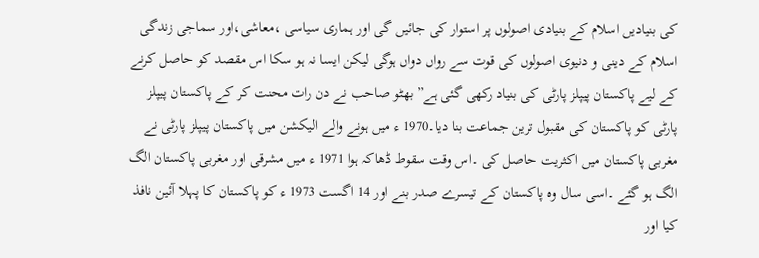کی بنیادیں اسلام کے بنیادی اصولوں پر استوار کی جائیں گی اور ہماری سیاسی ،معاشی،اور سماجی زندگی اسلام کے دینی و دنیوی اصولوں کی قوت سے رواں دواں ہوگی لیکن ایسا نہ ہو سکا اس مقصد کو حاصل کرنے کے لیے پاکستان پیپلز پارٹی کی بنیاد رکھی گئی ہے” بھٹو صاحب نے دن رات محنت کر کے پاکستان پیپلز پارٹی کو پاکستان کی مقبول ترین جماعت بنا دیا۔1970 ء میں ہونے والے الیکشن میں پاکستان پیپلز پارٹی نے مغربی پاکستان میں اکثریت حاصل کی ۔اس وقت سقوط ڈھاکہ ہوا 1971 ء میں مشرقی اور مغربی پاکستان الگ الگ ہو گئے ۔اسی سال وہ پاکستان کے تیسرے صدر بنے اور 14 اگست 1973 ء کو پاکستان کا پہلا آئین نافذ کیا اور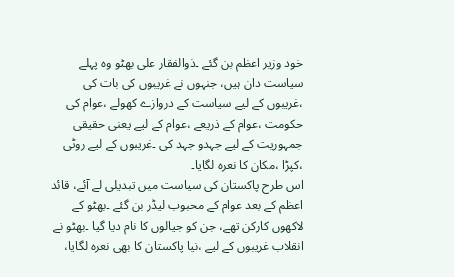خود وزیر اعظم بن گئے ۔ذوالفقار علی بھٹو وہ پہلے سیاست دان ہیں، جنہوں نے غریبوں کی بات کی ،غریبوں کے لیے سیاست کے دروازے کھولے ،عوام کی حکومت ،عوام کے ذریعے ،عوام کے لیے یعنی حقیقی جمہوریت کے لیے جہدو جہد کی ۔غریبوں کے لیے روٹی ،کپڑا ،مکان کا نعرہ لگایا۔
اس طرح پاکستان کی سیاست میں تبدیلی لے آئے، قائد اعظم کے بعد عوام کے محبوب لیڈر بن گئے ۔بھٹو کے لاکھوں کارکن تھے، جن کو جیالوں کا نام دیا گیا ۔بھٹو نے انقلاب غریبوں کے لیے ،نیا پاکستان کا بھی نعرہ لگایا،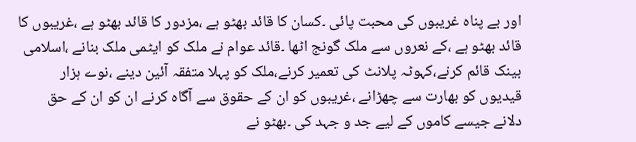اور بے پناہ غریبوں کی محبت پائی ۔کسان کا قائد بھٹو ہے ،مزدور کا قائد بھٹو ہے ،غریبوں کا قائد بھٹو ہے ،کے نعروں سے ملک گونج اٹھا ۔قائد عوام نے ملک کو ایٹمی ملک بنانے ،اسلامی بینک قائم کرنے،کہوٹہ پلانٹ کی تعمیر کرنے،ملک کو پہلا متفقہ آئین دینے ،نوے ہزار قیدیوں کو بھارت سے چھڑانے ،غریبوں کو ان کے حقوق سے آگاہ کرنے ان کو ان کے حق دلانے جیسے کاموں کے لیے جد و جہد کی ۔بھٹو نے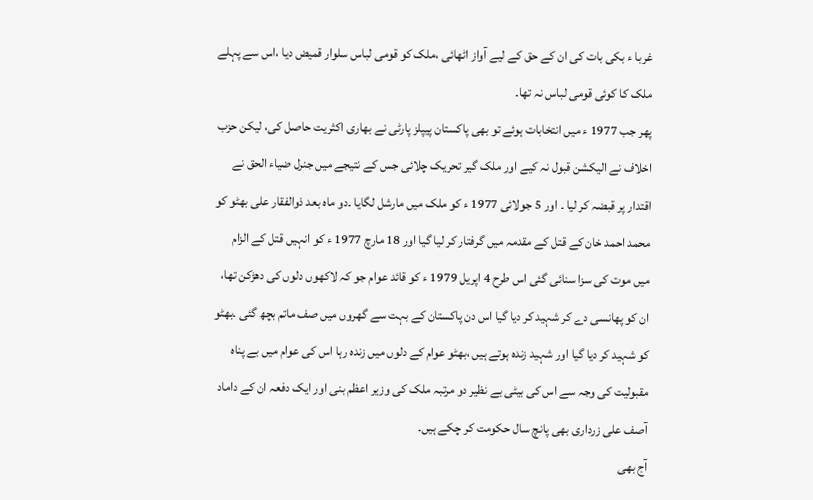غربا ء بکی بات کی ان کے حق کے لیے آواز اٹھائی ،ملک کو قومی لباس سلوار قمیض دیا ،اس سے پہلے ملک کا کوئی قومی لباس نہ تھا۔
پھر جب 1977 ء میں انتخابات ہوئے تو بھی پاکستان پیپلز پارٹی نے بھاری اکثریت حاصل کی، لیکن حزب اخلاف نے الیکشن قبول نہ کیے اور ملک گیر تحریک چلائی جس کے نتیجے میں جنرل ضیاء الحق نے اقتدار پر قبضہ کر لیا ۔ اور 5 جولائی 1977 ء کو ملک میں مارشل لگایا ۔دو ماہ بعد ذوالفقار علی بھٹو کو محمد احمد خان کے قتل کے مقدمہ میں گرفتار کر لیا گیا اور 18 مارچ 1977 ء کو انہیں قتل کے الزام میں موت کی سزا سنائی گئی اس طرح 4 اپریل 1979 ء کو قائد عوام جو کہ لاکھوں دلوں کی دھڑکن تھا، ان کو پھانسی دے کر شہید کر دیا گیا اس دن پاکستان کے بہت سے گھروں میں صف ماتم بچھ گئی ۔بھٹو کو شہید کر دیا گیا اور شہید زندہ ہوتے ہیں ،بھٹو عوام کے دلوں میں زندہ رہا اس کی عوام میں بے پناہ مقبولیت کی وجہ سے اس کی بیٹی بے نظیر دو مرتبہ ملک کی وزیر اعظم بنی اور ایک دفعہ ان کے داماد آصف علی زرداری بھی پانچ سال حکومت کر چکے ہیں۔
آج بھی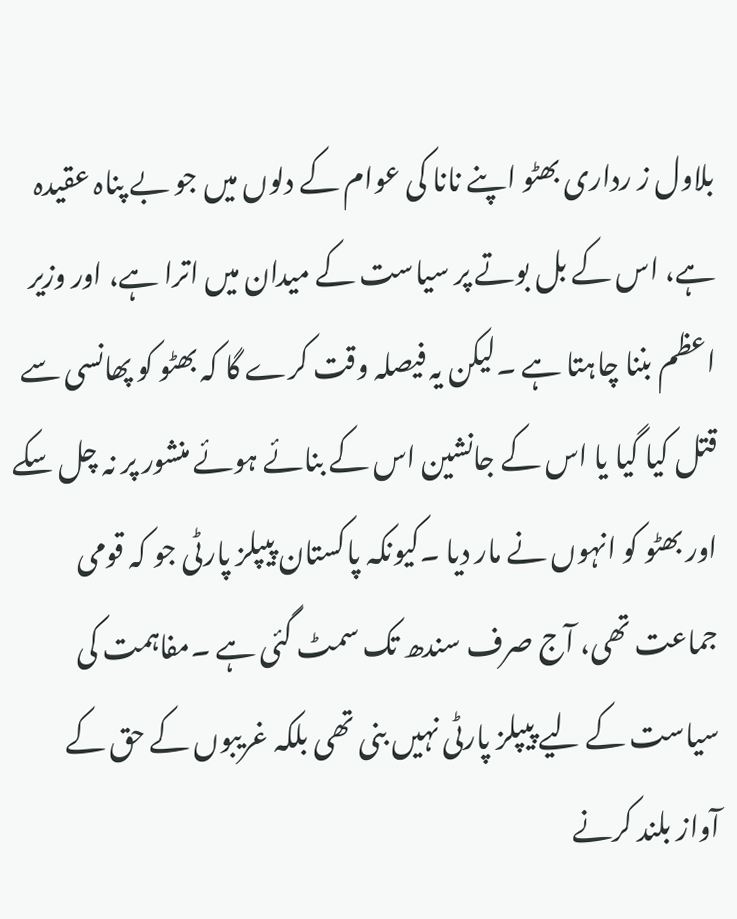بلاول ز رداری بھٹو اپنے نانا کی عوام کے دلوں میں جو بے پناہ عقیدہ ہے، اس کے بل بوتے پر سیاست کے میدان میں اترا ہے، اور وزیر اعظم بننا چاہتا ہے ۔لیکن یہ فیصلہ وقت کرے گا کہ بھٹو کو پھانسی سے قتل کیا گیا یا اس کے جانشین اس کے بنائے ہوئے منشور پر نہ چل سکے اور بھٹو کو انہوں نے مار دیا ۔کیونکہ پاکستان پیپلز پارٹی جو کہ قومی جماعت تھی، آج صرف سندھ تک سمٹ گئی ہے ۔مفاہمت کی سیاست کے لیے پیپلز پارٹی نہیں بنی تھی بلکہ غریبوں کے حق کے آواز بلند کرنے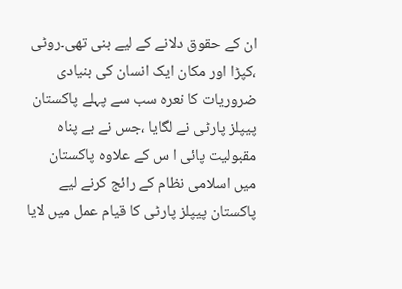ان کے حقوق دلانے کے لیے بنی تھی۔روٹی ،کپڑا اور مکان ایک انسان کی بنیادی ضروریات کا نعرہ سب سے پہلے پاکستان پیپلز پارٹی نے لگایا ،جس نے بے پناہ مقبولیت پائی ا س کے علاوہ پاکستان میں اسلامی نظام کے رائج کرنے لیے پاکستان پیپلز پارٹی کا قیام عمل میں لایا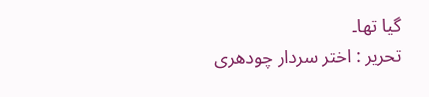گیا تھا۔
تحریر : اختر سردار چودھری